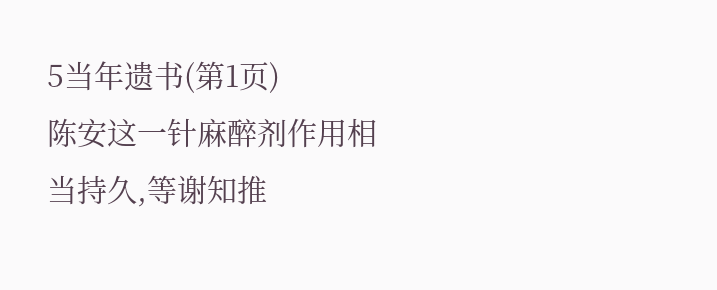5当年遗书(第1页)
陈安这一针麻醉剂作用相当持久,等谢知推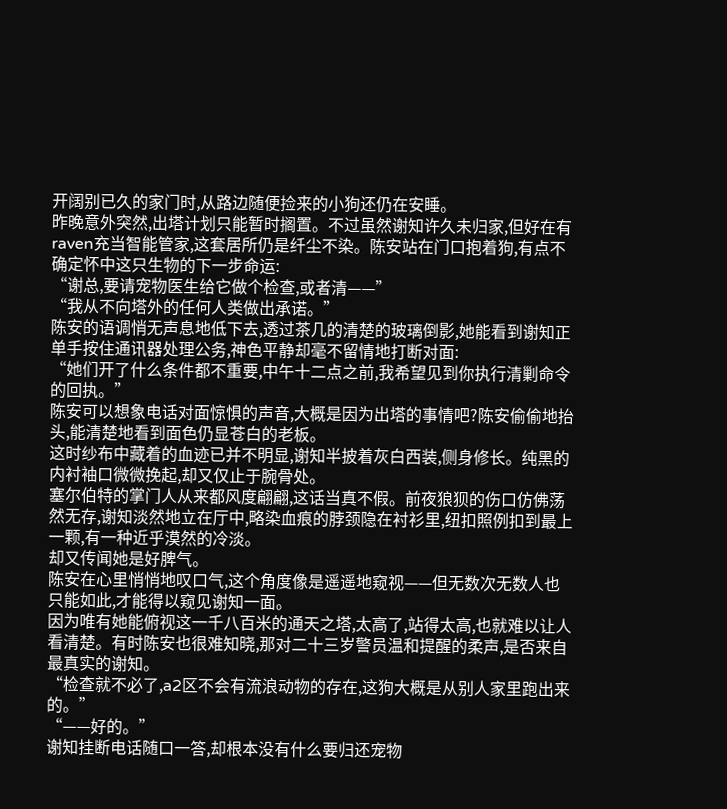开阔别已久的家门时,从路边随便捡来的小狗还仍在安睡。
昨晚意外突然,出塔计划只能暂时搁置。不过虽然谢知许久未归家,但好在有raven充当智能管家,这套居所仍是纤尘不染。陈安站在门口抱着狗,有点不确定怀中这只生物的下一步命运:
“谢总,要请宠物医生给它做个检查,或者清——”
“我从不向塔外的任何人类做出承诺。”
陈安的语调悄无声息地低下去,透过茶几的清楚的玻璃倒影,她能看到谢知正单手按住通讯器处理公务,神色平静却毫不留情地打断对面:
“她们开了什么条件都不重要,中午十二点之前,我希望见到你执行清剿命令的回执。”
陈安可以想象电话对面惊惧的声音,大概是因为出塔的事情吧?陈安偷偷地抬头,能清楚地看到面色仍显苍白的老板。
这时纱布中藏着的血迹已并不明显,谢知半披着灰白西装,侧身修长。纯黑的内衬袖口微微挽起,却又仅止于腕骨处。
塞尔伯特的掌门人从来都风度翩翩,这话当真不假。前夜狼狈的伤口仿佛荡然无存,谢知淡然地立在厅中,略染血痕的脖颈隐在衬衫里,纽扣照例扣到最上一颗,有一种近乎漠然的冷淡。
却又传闻她是好脾气。
陈安在心里悄悄地叹口气,这个角度像是遥遥地窥视——但无数次无数人也只能如此,才能得以窥见谢知一面。
因为唯有她能俯视这一千八百米的通天之塔,太高了,站得太高,也就难以让人看清楚。有时陈安也很难知晓,那对二十三岁警员温和提醒的柔声,是否来自最真实的谢知。
“检查就不必了,a2区不会有流浪动物的存在,这狗大概是从别人家里跑出来的。”
“——好的。”
谢知挂断电话随口一答,却根本没有什么要归还宠物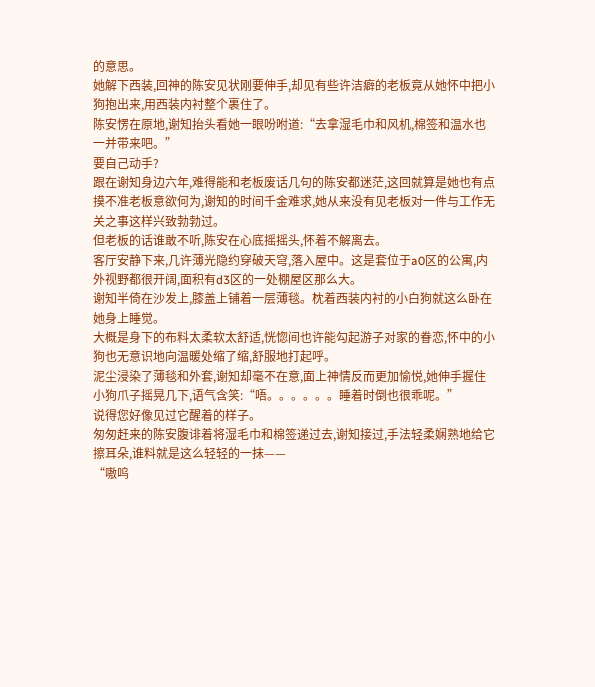的意思。
她解下西装,回神的陈安见状刚要伸手,却见有些许洁癖的老板竟从她怀中把小狗抱出来,用西装内衬整个裹住了。
陈安愣在原地,谢知抬头看她一眼吩咐道:“去拿湿毛巾和风机,棉签和温水也一并带来吧。”
要自己动手?
跟在谢知身边六年,难得能和老板废话几句的陈安都迷茫,这回就算是她也有点摸不准老板意欲何为,谢知的时间千金难求,她从来没有见老板对一件与工作无关之事这样兴致勃勃过。
但老板的话谁敢不听,陈安在心底摇摇头,怀着不解离去。
客厅安静下来,几许薄光隐约穿破天穹,落入屋中。这是套位于a0区的公寓,内外视野都很开阔,面积有d3区的一处棚屋区那么大。
谢知半倚在沙发上,膝盖上铺着一层薄毯。枕着西装内衬的小白狗就这么卧在她身上睡觉。
大概是身下的布料太柔软太舒适,恍惚间也许能勾起游子对家的眷恋,怀中的小狗也无意识地向温暖处缩了缩,舒服地打起呼。
泥尘浸染了薄毯和外套,谢知却毫不在意,面上神情反而更加愉悦,她伸手握住小狗爪子摇晃几下,语气含笑:“唔。。。。。。睡着时倒也很乖呢。”
说得您好像见过它醒着的样子。
匆匆赶来的陈安腹诽着将湿毛巾和棉签递过去,谢知接过,手法轻柔娴熟地给它擦耳朵,谁料就是这么轻轻的一抹——
“嗷呜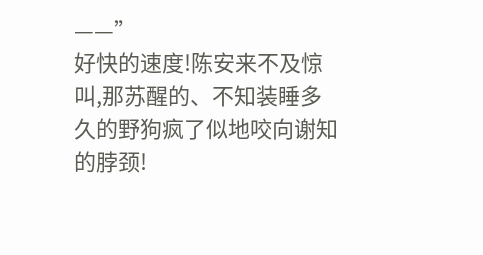——”
好快的速度!陈安来不及惊叫,那苏醒的、不知装睡多久的野狗疯了似地咬向谢知的脖颈!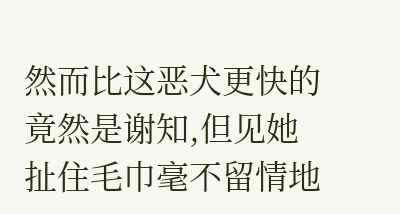然而比这恶犬更快的竟然是谢知,但见她扯住毛巾毫不留情地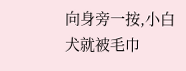向身旁一按,小白犬就被毛巾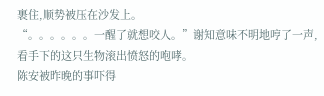裹住,顺势被压在沙发上。
“。。。。。。一醒了就想咬人。”谢知意味不明地哼了一声,看手下的这只生物滚出愤怒的咆哮。
陈安被昨晚的事吓得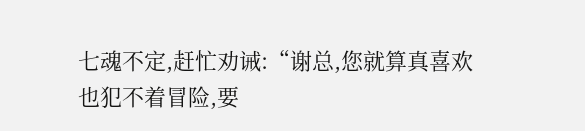七魂不定,赶忙劝诫:“谢总,您就算真喜欢也犯不着冒险,要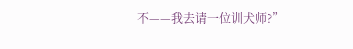不——我去请一位训犬师?”